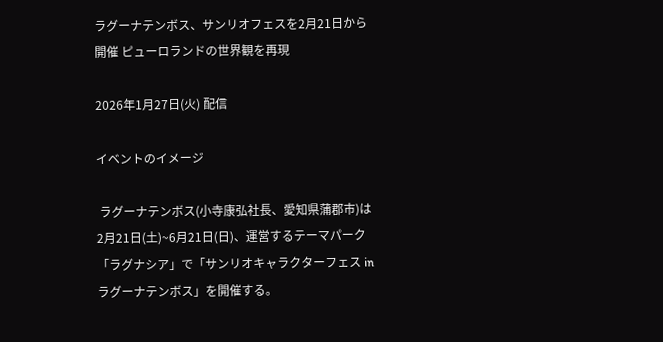ラグーナテンボス、サンリオフェスを2月21日から開催 ピューロランドの世界観を再現

2026年1月27日(火) 配信

イベントのイメージ

 ラグーナテンボス(小寺康弘社長、愛知県蒲郡市)は 2月21日(土)~6月21日(日)、運営するテーマパーク「ラグナシア」で「サンリオキャラクターフェス in ラグーナテンボス」を開催する。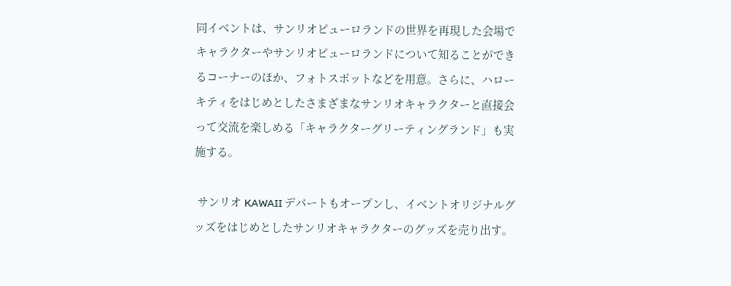同イベントは、サンリオピューロランドの世界を再現した会場でキャラクターやサンリオピューロランドについて知ることができるコーナーのほか、フォトスポットなどを用意。さらに、ハローキティをはじめとしたさまざまなサンリオキャラクターと直接会って交流を楽しめる「キャラクターグリーティングランド」も実施する。

 サンリオ KAWAII デパートもオープンし、イベントオリジナルグッズをはじめとしたサンリオキャラクターのグッズを売り出す。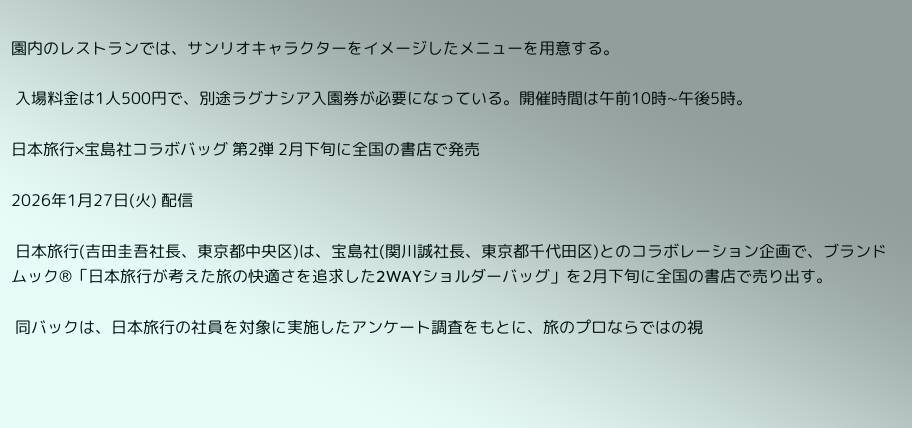園内のレストランでは、サンリオキャラクターをイメージしたメニューを用意する。

 入場料金は1人500円で、別途ラグナシア入園券が必要になっている。開催時間は午前10時~午後5時。

日本旅行×宝島社コラボバッグ 第2弾 2月下旬に全国の書店で発売

2026年1月27日(火) 配信

 日本旅行(吉田圭吾社長、東京都中央区)は、宝島社(関川誠社長、東京都千代田区)とのコラボレーション企画で、ブランドムック®「日本旅行が考えた旅の快適さを追求した2WAYショルダーバッグ」を2月下旬に全国の書店で売り出す。

 同バックは、日本旅行の社員を対象に実施したアンケート調査をもとに、旅のプロならではの視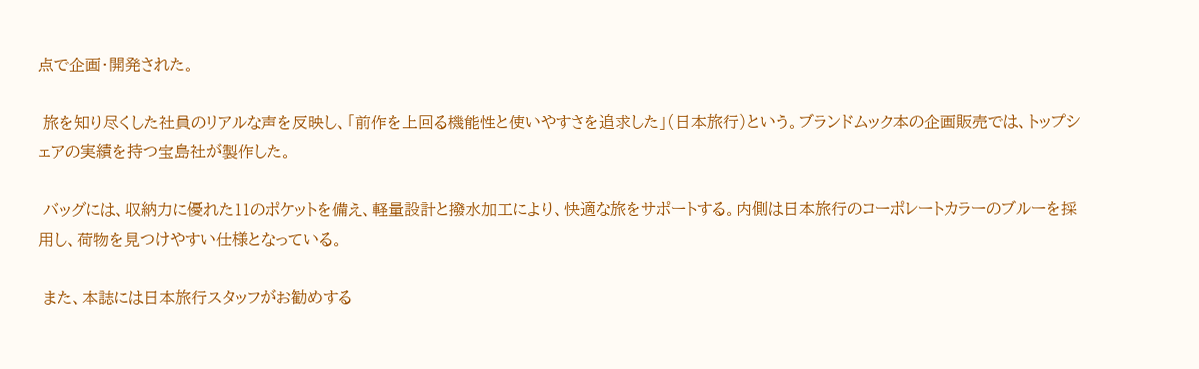点で企画・開発された。

 旅を知り尽くした社員のリアルな声を反映し、「前作を上回る機能性と使いやすさを追求した」(日本旅行)という。ブランドムック本の企画販売では、トップシェアの実績を持つ宝島社が製作した。

 バッグには、収納力に優れた11のポケットを備え、軽量設計と撥水加工により、快適な旅をサポートする。内側は日本旅行のコーポレートカラーのブルーを採用し、荷物を見つけやすい仕様となっている。

 また、本誌には日本旅行スタッフがお勧めする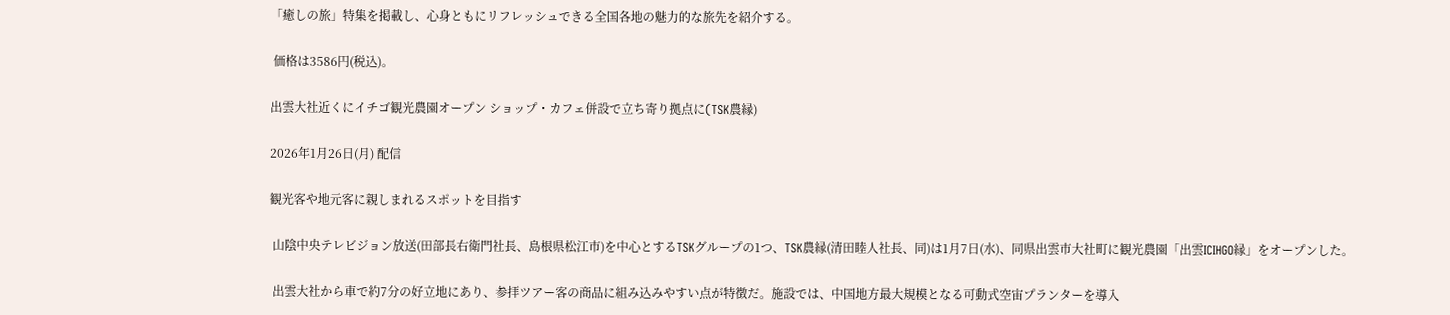「癒しの旅」特集を掲載し、心身ともにリフレッシュできる全国各地の魅力的な旅先を紹介する。

 価格は3586円(税込)。

出雲大社近くにイチゴ観光農園オープン ショップ・カフェ併設で立ち寄り拠点に(TSK農縁)

2026年1月26日(月) 配信

観光客や地元客に親しまれるスポットを目指す

 山陰中央テレビジョン放送(田部長右衛門社長、島根県松江市)を中心とするTSKグループの1つ、TSK農縁(清田睦人社長、同)は1月7日(水)、同県出雲市大社町に観光農園「出雲ICIHGO縁」をオープンした。

 出雲大社から車で約7分の好立地にあり、参拝ツアー客の商品に組み込みやすい点が特徴だ。施設では、中国地方最大規模となる可動式空宙プランターを導入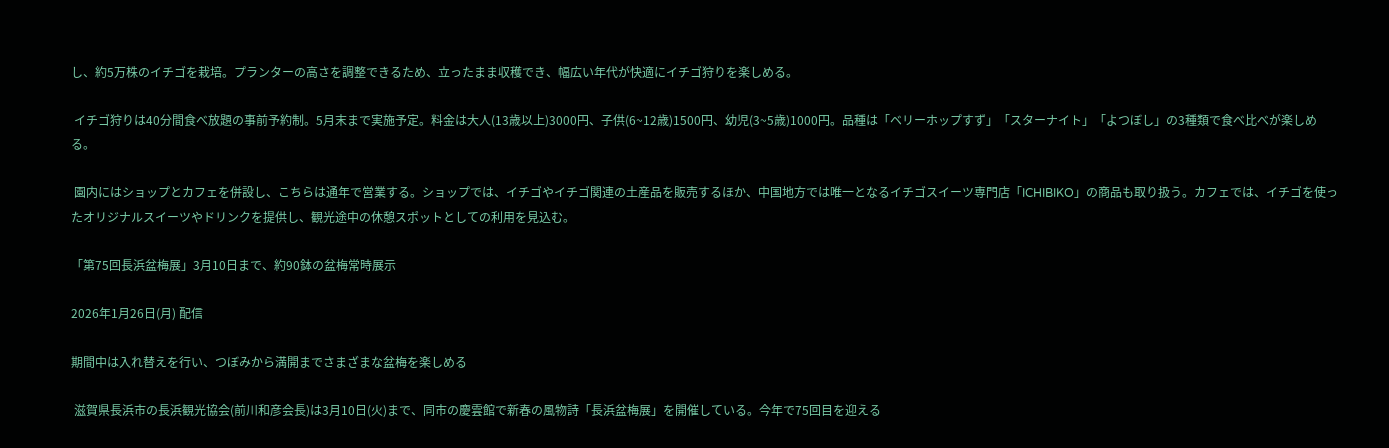し、約5万株のイチゴを栽培。プランターの高さを調整できるため、立ったまま収穫でき、幅広い年代が快適にイチゴ狩りを楽しめる。

 イチゴ狩りは40分間食べ放題の事前予約制。5月末まで実施予定。料金は大人(13歳以上)3000円、子供(6~12歳)1500円、幼児(3~5歳)1000円。品種は「ベリーホップすず」「スターナイト」「よつぼし」の3種類で食べ比べが楽しめる。

 園内にはショップとカフェを併設し、こちらは通年で営業する。ショップでは、イチゴやイチゴ関連の土産品を販売するほか、中国地方では唯一となるイチゴスイーツ専門店「ICHIBIKO」の商品も取り扱う。カフェでは、イチゴを使ったオリジナルスイーツやドリンクを提供し、観光途中の休憩スポットとしての利用を見込む。

「第75回長浜盆梅展」3月10日まで、約90鉢の盆梅常時展示

2026年1月26日(月) 配信

期間中は入れ替えを行い、つぼみから満開までさまざまな盆梅を楽しめる

 滋賀県長浜市の長浜観光協会(前川和彦会長)は3月10日(火)まで、同市の慶雲館で新春の風物詩「長浜盆梅展」を開催している。今年で75回目を迎える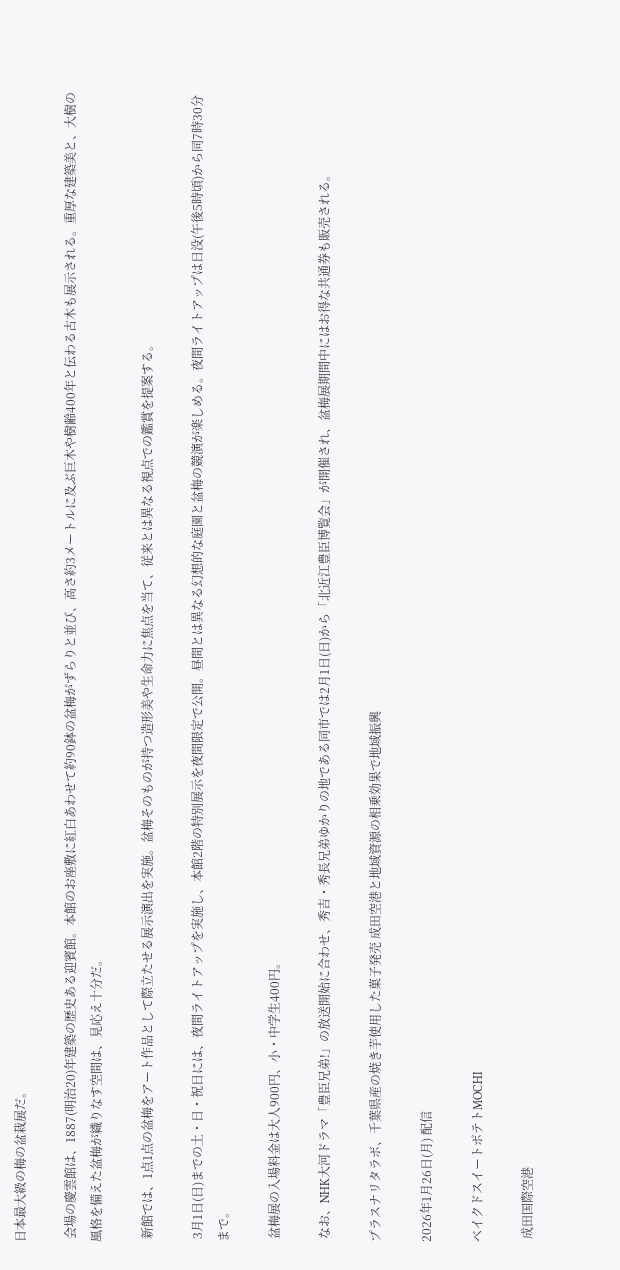日本最大級の梅の盆栽展だ。

 会場の慶雲館は、1887(明治20)年建築の歴史ある迎賓館。本館のお座敷に紅白あわせて約90鉢の盆梅がずらりと並び、高さ約3メートルに及ぶ巨木や樹齢400年と伝わる古木も展示される。重厚な建築美と、大樹の風格を備えた盆梅が織りなす空間は、見応え十分だ。

 新館では、1点1点の盆梅をアート作品として際立たせる展示演出を実施。盆梅そのものが持つ造形美や生命力に焦点を当て、従来とは異なる視点での鑑賞を提案する。

 3月1日(日)までの土・日・祝日には、夜間ライトアップを実施し、本館2階の特別展示を夜間限定で公開。昼間とは異なる幻想的な庭園と盆梅の競演が楽しめる。夜間ライトアップは日没(午後5時頃)から同7時30分まで。

 盆梅展の入場料金は大人900円、小・中学生400円。

 なお、NHK大河ドラマ「豊臣兄弟!」の放送開始に合わせ、秀吉・秀長兄弟ゆかりの地である同市では2月1日(日)から「北近江豊臣博覧会」が開催され、盆梅展期間中にはお得な共通券も販売される。

プラスナリタラボ、千葉県産の焼き芋使用した菓子発売 成田空港と地域資源の相乗効果で地域振興

2026年1月26日(月) 配信

ベイクドスイートポテトMOCHI

 成田国際空港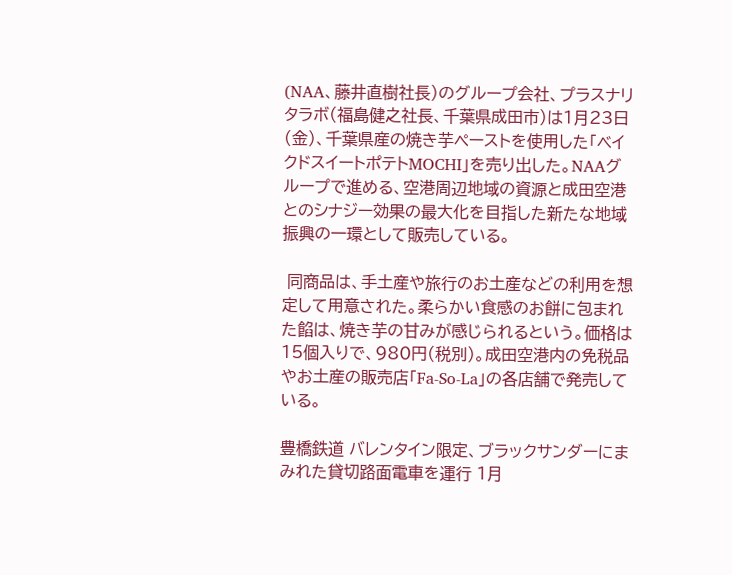(NAA、藤井直樹社長)のグループ会社、プラスナリタラボ(福島健之社長、千葉県成田市)は1月23日(金)、千葉県産の焼き芋ペーストを使用した「ベイクドスイートポテトMOCHI」を売り出した。NAAグループで進める、空港周辺地域の資源と成田空港とのシナジー効果の最大化を目指した新たな地域振興の一環として販売している。

 同商品は、手土産や旅行のお土産などの利用を想定して用意された。柔らかい食感のお餅に包まれた餡は、焼き芋の甘みが感じられるという。価格は15個入りで、980円(税別)。成田空港内の免税品やお土産の販売店「Fa-So-La」の各店舗で発売している。

豊橋鉄道 バレンタイン限定、ブラックサンダーにまみれた貸切路面電車を運行 1月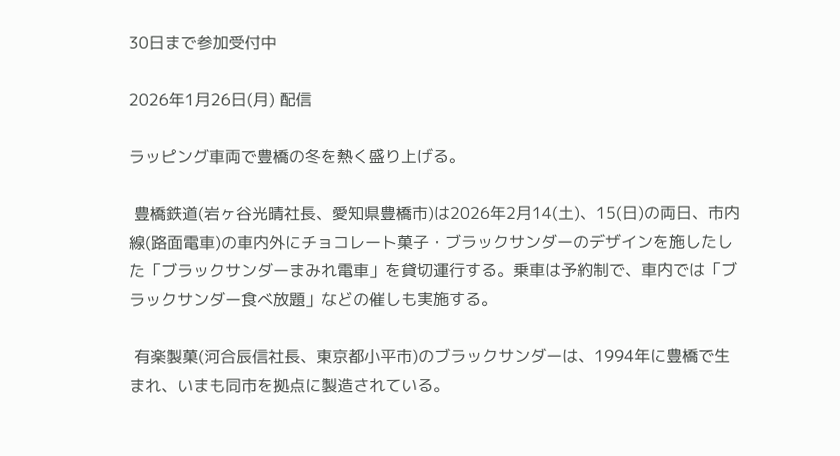30日まで参加受付中

2026年1月26日(月) 配信

ラッピング車両で豊橋の冬を熱く盛り上げる。

 豊橋鉄道(岩ヶ谷光晴社長、愛知県豊橋市)は2026年2月14(土)、15(日)の両日、市内線(路面電車)の車内外にチョコレート菓子・ブラックサンダーのデザインを施したした「ブラックサンダーまみれ電車」を貸切運行する。乗車は予約制で、車内では「ブラックサンダー食べ放題」などの催しも実施する。

 有楽製菓(河合辰信社長、東京都小平市)のブラックサンダーは、1994年に豊橋で生まれ、いまも同市を拠点に製造されている。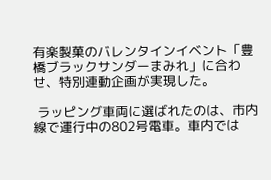有楽製菓のバレンタインイベント「豊橋ブラックサンダーまみれ」に合わせ、特別連動企画が実現した。

 ラッピング車両に選ばれたのは、市内線で運行中の802号電車。車内では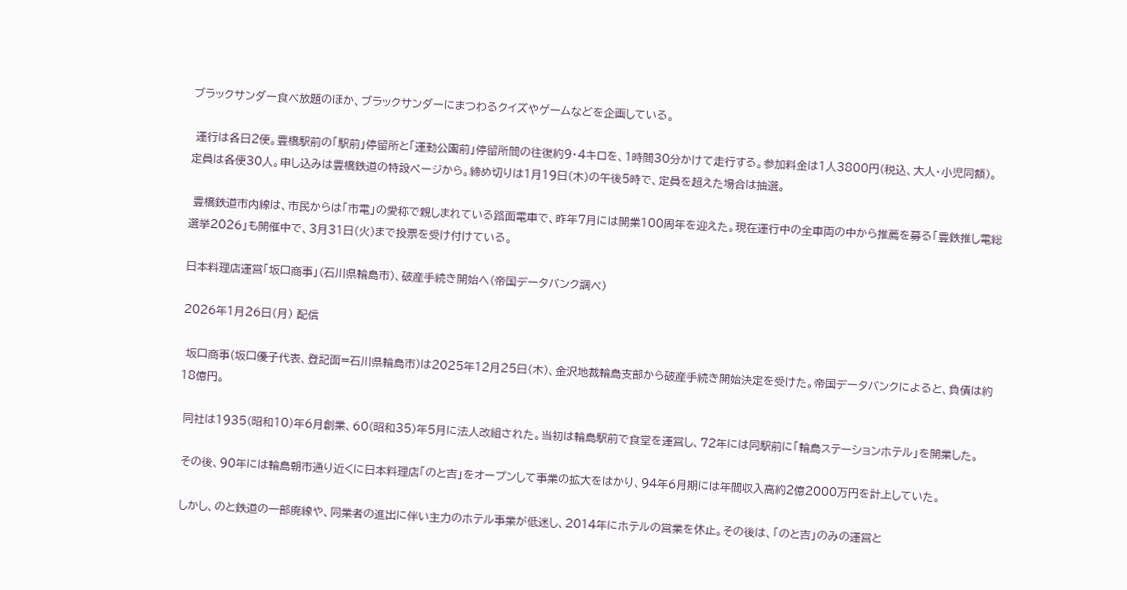ブラックサンダー食べ放題のほか、ブラックサンダーにまつわるクイズやゲームなどを企画している。

 運行は各日2便。豊橋駅前の「駅前」停留所と「運動公園前」停留所間の往復約9・4キロを、1時間30分かけて走行する。参加料金は1人3800円(税込、大人・小児同額)。定員は各便30人。申し込みは豊橋鉄道の特設ページから。締め切りは1月19日(木)の午後5時で、定員を超えた場合は抽選。

 豊橋鉄道市内線は、市民からは「市電」の愛称で親しまれている路面電車で、昨年7月には開業100周年を迎えた。現在運行中の全車両の中から推薦を募る「豊鉄推し電総選挙2026」も開催中で、3月31日(火)まで投票を受け付けている。

日本料理店運営「坂口商事」(石川県輪島市)、破産手続き開始へ(帝国データバンク調べ)

2026年1月26日(月) 配信

 坂口商事(坂口優子代表、登記面=石川県輪島市)は2025年12月25日(木)、金沢地裁輪島支部から破産手続き開始決定を受けた。帝国データバンクによると、負債は約18億円。

 同社は1935(昭和10)年6月創業、60(昭和35)年5月に法人改組された。当初は輪島駅前で食堂を運営し、72年には同駅前に「輪島ステーションホテル」を開業した。

 その後、90年には輪島朝市通り近くに日本料理店「のと吉」をオープンして事業の拡大をはかり、94年6月期には年間収入高約2億2000万円を計上していた。

 しかし、のと鉄道の一部廃線や、同業者の進出に伴い主力のホテル事業が低迷し、2014年にホテルの営業を休止。その後は、「のと吉」のみの運営と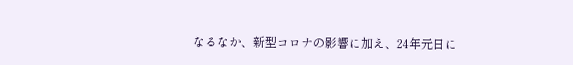なるなか、新型コロナの影響に加え、24年元日に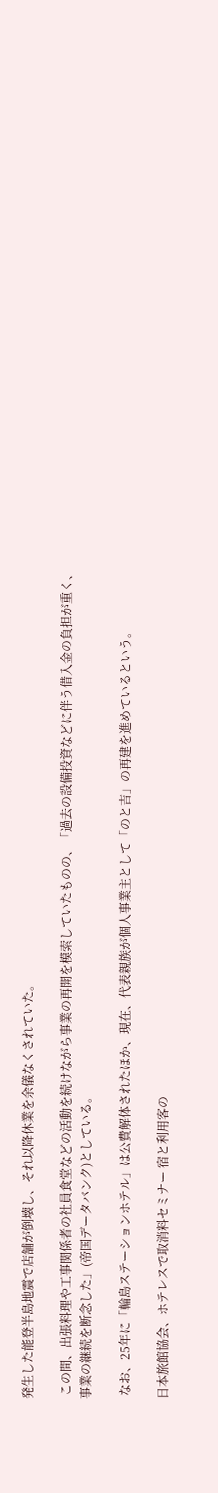発生した能登半島地震で店舗が倒壊し、それ以降休業を余儀なくされていた。

 この間、出張料理や工事関係者の社員食堂などの活動を続けながら事業の再開を模索していたものの、「過去の設備投資などに伴う借入金の負担が重く、事業の継続を断念した」(帝国データバンク)としている。

 なお、25年に「輪島ステーションホテル」は公費解体されたほか、現在、代表親族が個人事業主として「のと吉」の再建を進めているという。

日本旅館協会、ホテレスで取消料セミナー 宿と利用客の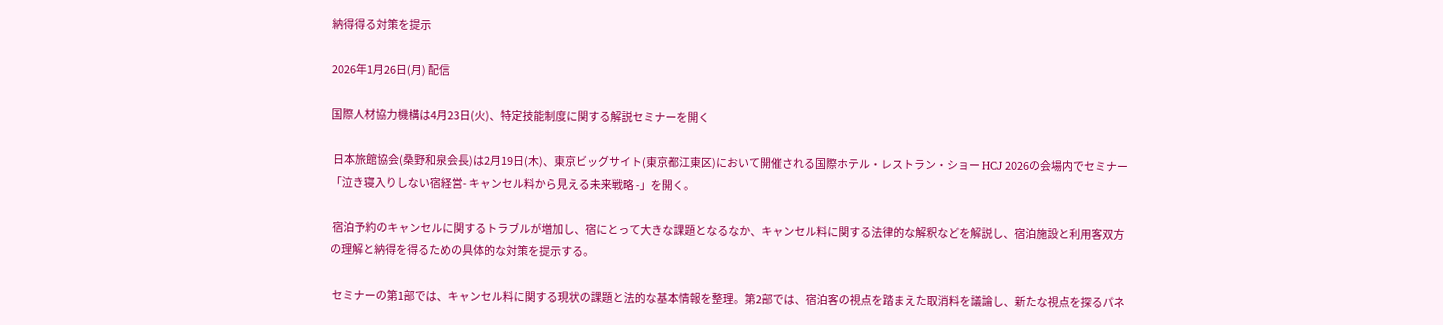納得得る対策を提示

2026年1月26日(月) 配信

国際人材協力機構は4月23日(火)、特定技能制度に関する解説セミナーを開く

 日本旅館協会(桑野和泉会長)は2月19日(木)、東京ビッグサイト(東京都江東区)において開催される国際ホテル・レストラン・ショー HCJ 2026の会場内でセミナー「泣き寝入りしない宿経営- キャンセル料から見える未来戦略 -」を開く。

 宿泊予約のキャンセルに関するトラブルが増加し、宿にとって大きな課題となるなか、キャンセル料に関する法律的な解釈などを解説し、宿泊施設と利用客双方の理解と納得を得るための具体的な対策を提示する。

 セミナーの第1部では、キャンセル料に関する現状の課題と法的な基本情報を整理。第2部では、宿泊客の視点を踏まえた取消料を議論し、新たな視点を探るパネ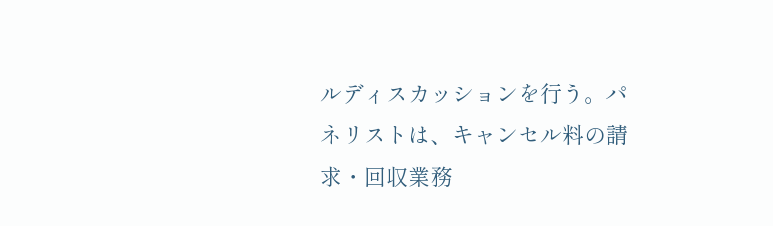ルディスカッションを行う。パネリストは、キャンセル料の請求・回収業務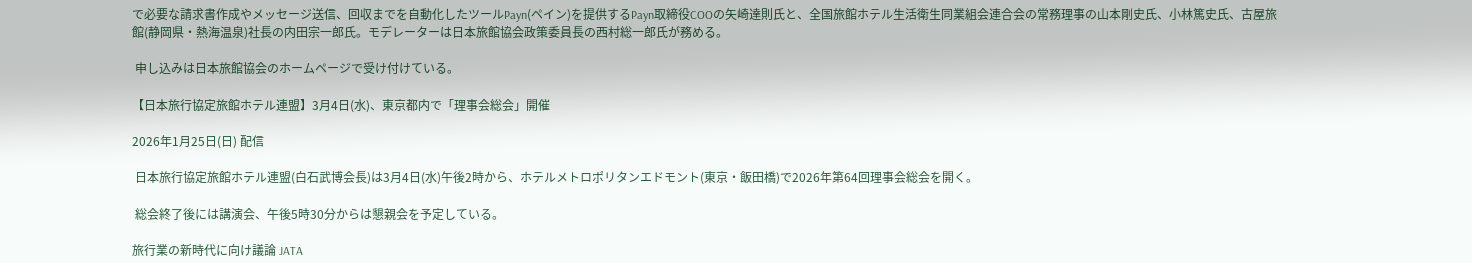で必要な請求書作成やメッセージ送信、回収までを自動化したツールPayn(ペイン)を提供するPayn取締役COOの矢崎達則氏と、全国旅館ホテル生活衛生同業組会連合会の常務理事の山本剛史氏、小林篤史氏、古屋旅館(静岡県・熱海温泉)社長の内田宗一郎氏。モデレーターは日本旅館協会政策委員長の西村総一郎氏が務める。

 申し込みは日本旅館協会のホームページで受け付けている。

【日本旅行協定旅館ホテル連盟】3月4日(水)、東京都内で「理事会総会」開催

2026年1月25日(日) 配信

 日本旅行協定旅館ホテル連盟(白石武博会長)は3月4日(水)午後2時から、ホテルメトロポリタンエドモント(東京・飯田橋)で2026年第64回理事会総会を開く。

 総会終了後には講演会、午後5時30分からは懇親会を予定している。

旅行業の新時代に向け議論 JATA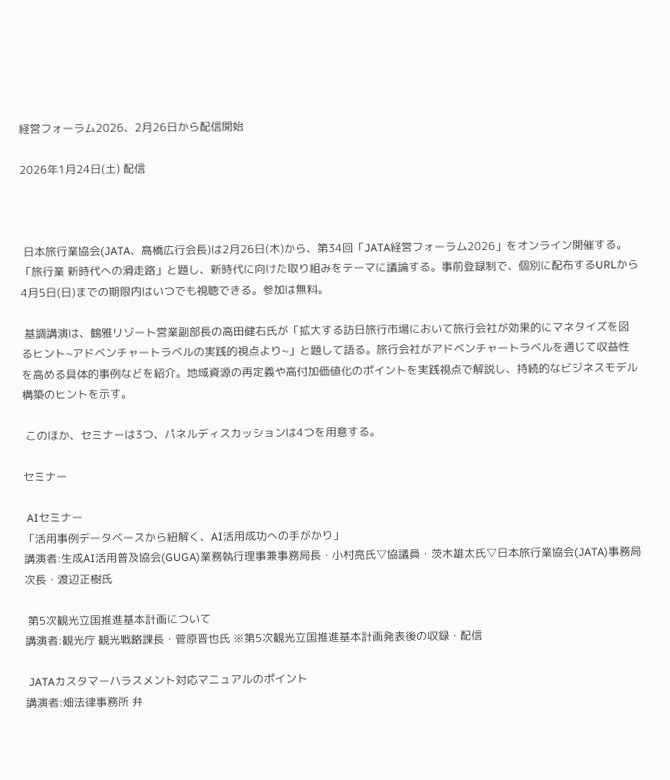経営フォーラム2026、2月26日から配信開始

2026年1月24日(土) 配信



 日本旅行業協会(JATA、髙橋広行会長)は2月26日(木)から、第34回「JATA経営フォーラム2026」をオンライン開催する。「旅行業 新時代への滑走路」と題し、新時代に向けた取り組みをテーマに議論する。事前登録制で、個別に配布するURLから4月5日(日)までの期限内はいつでも視聴できる。参加は無料。

 基調講演は、鶴雅リゾート営業副部長の高田健右氏が「拡大する訪日旅行市場において旅行会社が効果的にマネタイズを図るヒント~アドベンチャートラベルの実践的視点より~」と題して語る。旅行会社がアドベンチャートラベルを通じて収益性を高める具体的事例などを紹介。地域資源の再定義や高付加価値化のポイントを実践視点で解説し、持続的なビジネスモデル構築のヒントを示す。

 このほか、セミナーは3つ、パネルディスカッションは4つを用意する。

セミナー

 AIセミナー
「活用事例データベースから紐解く、AI活用成功への手がかり」
講演者:生成AI活用普及協会(GUGA)業務執行理事兼事務局長・小村亮氏▽協議員・茨木雄太氏▽日本旅行業協会(JATA)事務局次長・渡辺正樹氏

 第5次観光立国推進基本計画について
講演者:観光庁 観光戦略課長・菅原晋也氏 ※第5次観光立国推進基本計画発表後の収録・配信

 JATAカスタマーハラスメント対応マニュアルのポイント
講演者:畑法律事務所 弁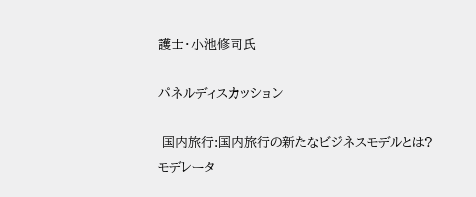護士・小池修司氏

パネルディスカッション

 国内旅行:国内旅行の新たなビジネスモデルとは?
モデレータ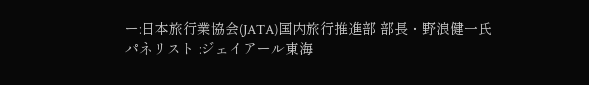ー:日本旅行業協会(JATA)国内旅行推進部 部長・野浪健一氏
パネリスト :ジェイアール東海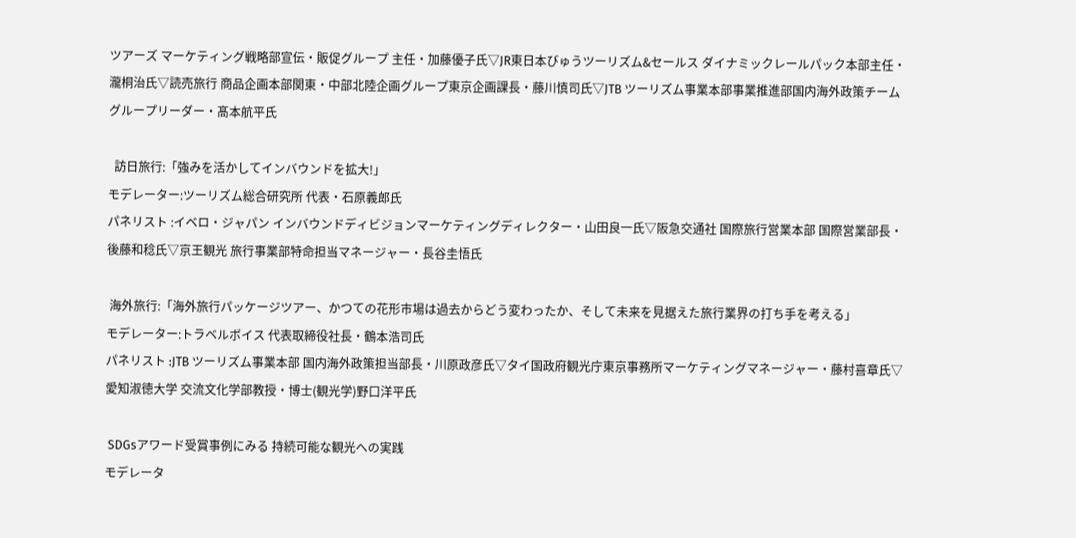ツアーズ マーケティング戦略部宣伝・販促グループ 主任・加藤優子氏▽JR東日本びゅうツーリズム&セールス ダイナミックレールパック本部主任・瀧桐治氏▽読売旅行 商品企画本部関東・中部北陸企画グループ東京企画課長・藤川慎司氏▽JTB ツーリズム事業本部事業推進部国内海外政策チームグループリーダー・髙本航平氏

  訪日旅行:「強みを活かしてインバウンドを拡大!」
モデレーター:ツーリズム総合研究所 代表・石原義郎氏
パネリスト :イベロ・ジャパン インバウンドディビジョンマーケティングディレクター・山田良一氏▽阪急交通社 国際旅行営業本部 国際営業部長・後藤和稔氏▽京王観光 旅行事業部特命担当マネージャー・長谷圭悟氏

 海外旅行:「海外旅行パッケージツアー、かつての花形市場は過去からどう変わったか、そして未来を見据えた旅行業界の打ち手を考える」
モデレーター:トラベルボイス 代表取締役社長・鶴本浩司氏
パネリスト :JTB ツーリズム事業本部 国内海外政策担当部長・川原政彦氏▽タイ国政府観光庁東京事務所マーケティングマネージャー・藤村喜章氏▽愛知淑徳大学 交流文化学部教授・博士(観光学)野口洋平氏

 SDGsアワード受賞事例にみる 持続可能な観光への実践
モデレータ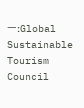ー:Global Sustainable Tourism Council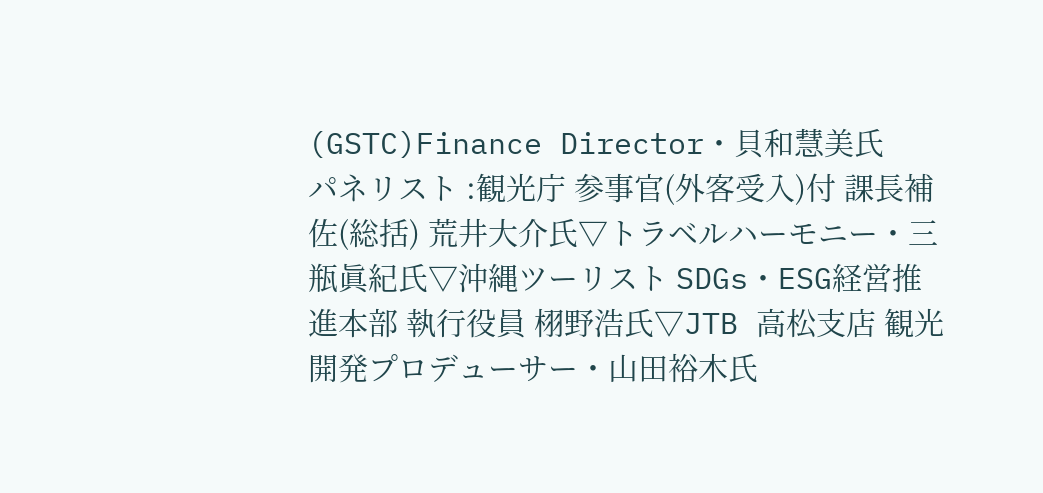(GSTC)Finance Director・貝和慧美氏
パネリスト :観光庁 参事官(外客受入)付 課長補佐(総括) 荒井大介氏▽トラベルハーモニー・三瓶眞紀氏▽沖縄ツーリスト SDGs・ESG経営推進本部 執行役員 栩野浩氏▽JTB 高松支店 観光開発プロデューサー・山田裕木氏